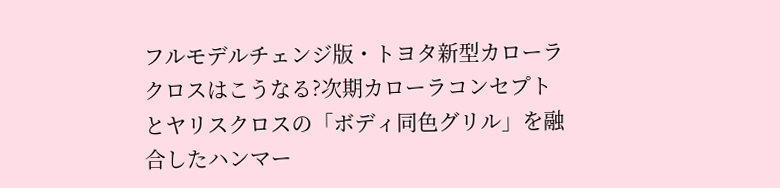フルモデルチェンジ版・トヨタ新型カローラクロスはこうなる?次期カローラコンセプトとヤリスクロスの「ボディ同色グリル」を融合したハンマー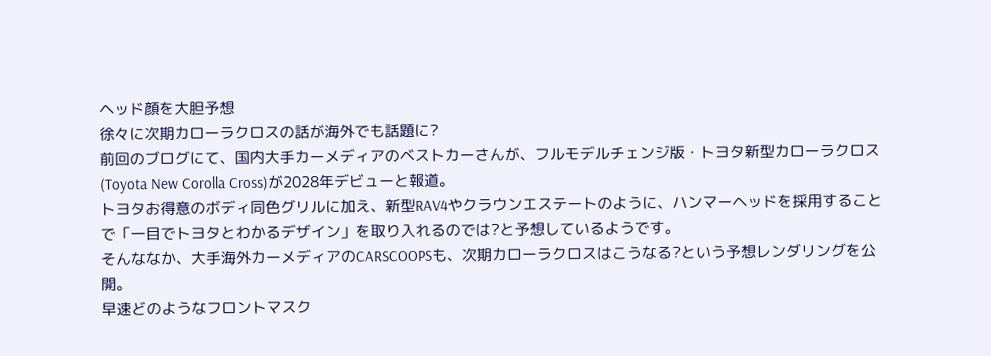ヘッド顔を大胆予想
徐々に次期カローラクロスの話が海外でも話題に?
前回のブログにて、国内大手カーメディアのベストカーさんが、フルモデルチェンジ版・トヨタ新型カローラクロス (Toyota New Corolla Cross)が2028年デビューと報道。
トヨタお得意のボディ同色グリルに加え、新型RAV4やクラウンエステートのように、ハンマーヘッドを採用することで「一目でトヨタとわかるデザイン」を取り入れるのでは?と予想しているようです。
そんななか、大手海外カーメディアのCARSCOOPSも、次期カローラクロスはこうなる?という予想レンダリングを公開。
早速どのようなフロントマスク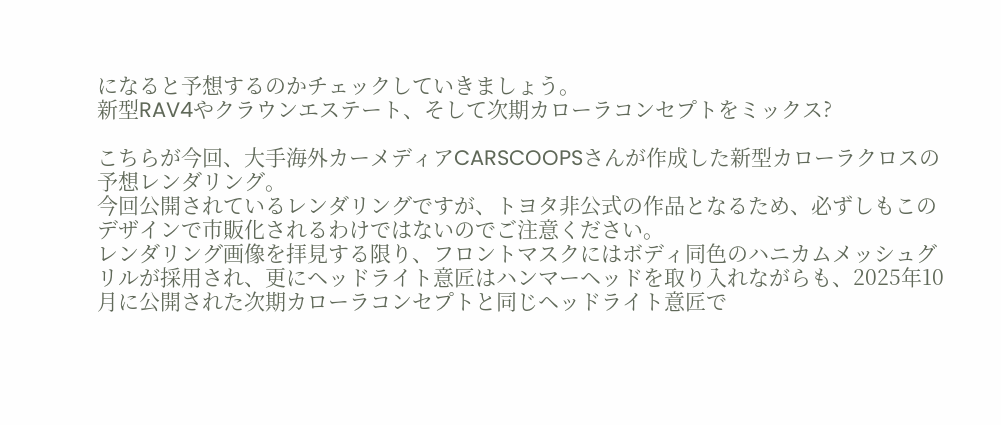になると予想するのかチェックしていきましょう。
新型RAV4やクラウンエステート、そして次期カローラコンセプトをミックス?

こちらが今回、大手海外カーメディアCARSCOOPSさんが作成した新型カローラクロスの予想レンダリング。
今回公開されているレンダリングですが、トヨタ非公式の作品となるため、必ずしもこのデザインで市販化されるわけではないのでご注意ください。
レンダリング画像を拝見する限り、フロントマスクにはボディ同色のハニカムメッシュグリルが採用され、更にヘッドライト意匠はハンマーヘッドを取り入れながらも、2025年10月に公開された次期カローラコンセプトと同じヘッドライト意匠で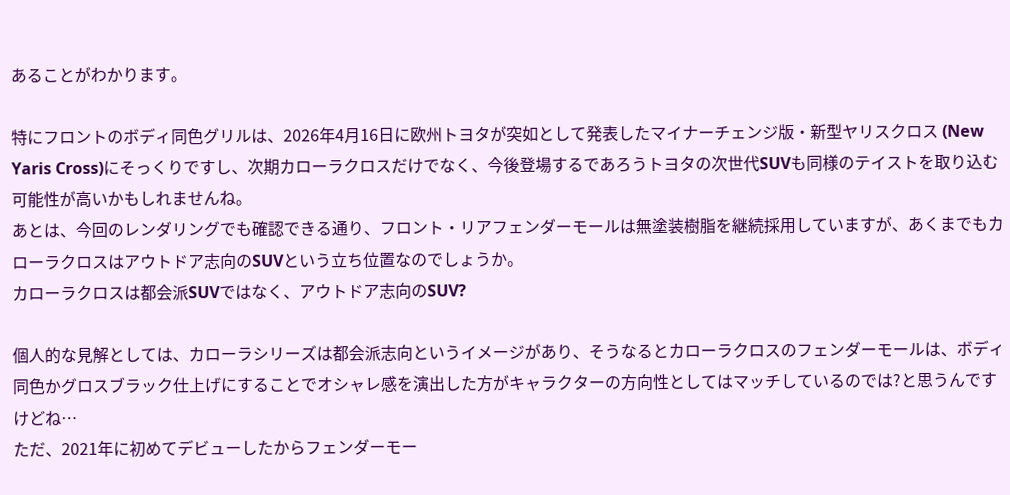あることがわかります。

特にフロントのボディ同色グリルは、2026年4月16日に欧州トヨタが突如として発表したマイナーチェンジ版・新型ヤリスクロス (New Yaris Cross)にそっくりですし、次期カローラクロスだけでなく、今後登場するであろうトヨタの次世代SUVも同様のテイストを取り込む可能性が高いかもしれませんね。
あとは、今回のレンダリングでも確認できる通り、フロント・リアフェンダーモールは無塗装樹脂を継続採用していますが、あくまでもカローラクロスはアウトドア志向のSUVという立ち位置なのでしょうか。
カローラクロスは都会派SUVではなく、アウトドア志向のSUV?

個人的な見解としては、カローラシリーズは都会派志向というイメージがあり、そうなるとカローラクロスのフェンダーモールは、ボディ同色かグロスブラック仕上げにすることでオシャレ感を演出した方がキャラクターの方向性としてはマッチしているのでは?と思うんですけどね…
ただ、2021年に初めてデビューしたからフェンダーモー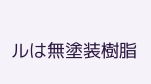ルは無塗装樹脂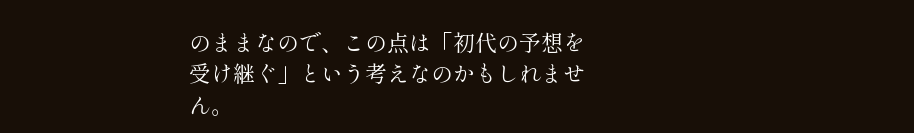のままなので、この点は「初代の予想を受け継ぐ」という考えなのかもしれません。